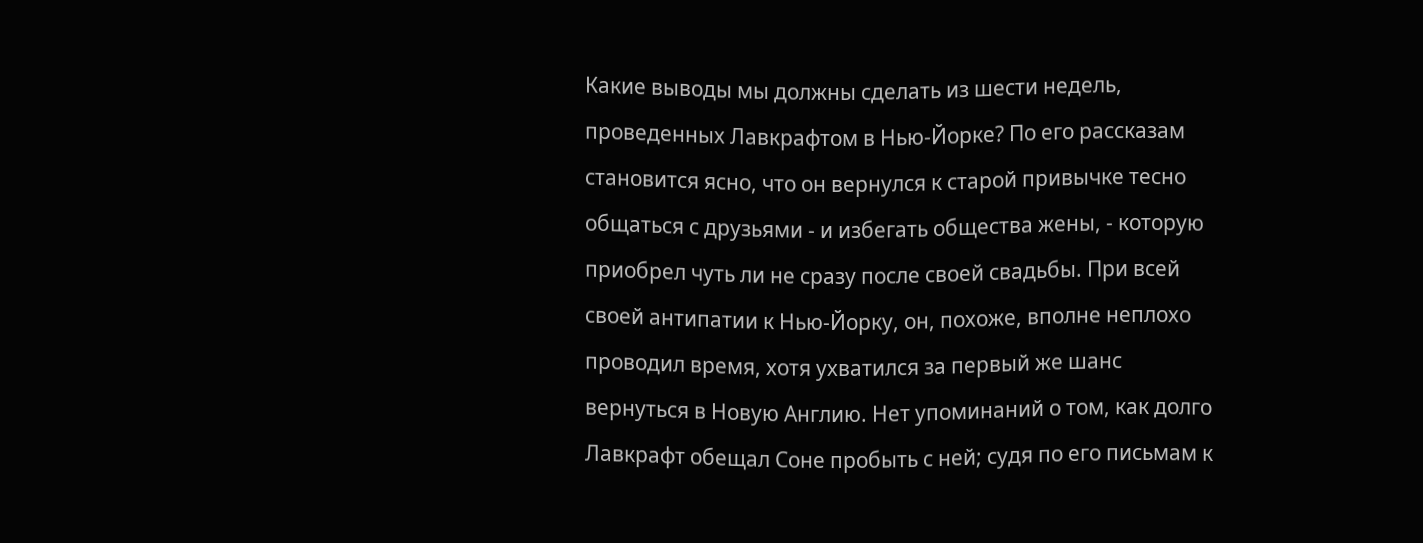Какие выводы мы должны сделать из шести недель, проведенных Лавкрафтом в Нью-Йорке? По его рассказам становится ясно, что он вернулся к старой привычке тесно общаться с друзьями - и избегать общества жены, - которую приобрел чуть ли не сразу после своей свадьбы. При всей своей антипатии к Нью-Йорку, он, похоже, вполне неплохо проводил время, хотя ухватился за первый же шанс вернуться в Новую Англию. Нет упоминаний о том, как долго Лавкрафт обещал Соне пробыть с ней; судя по его письмам к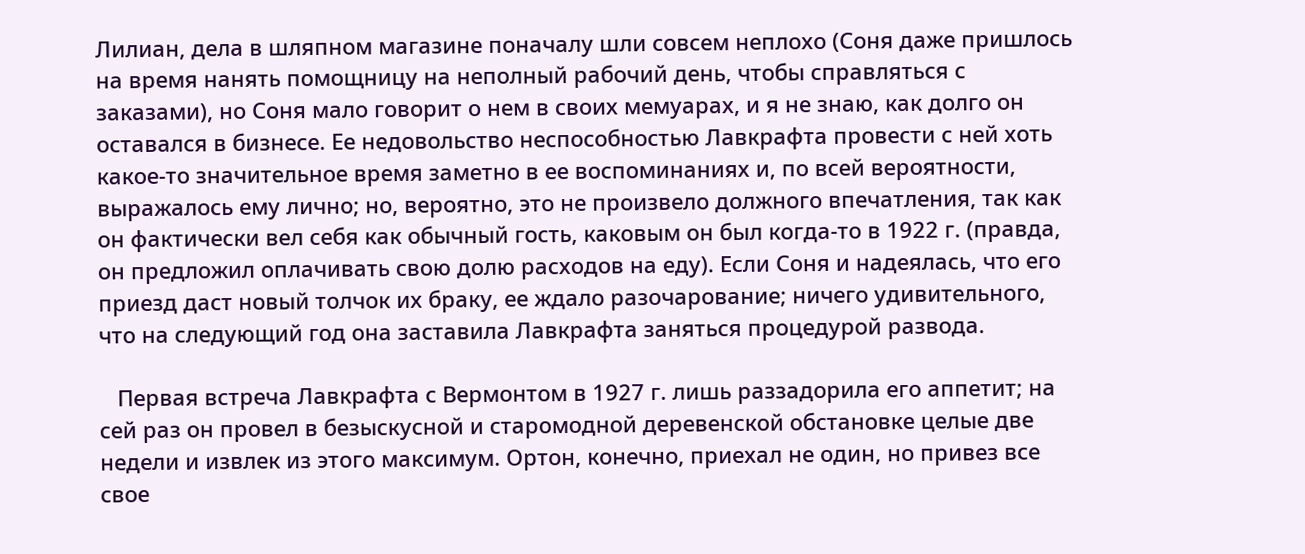Лилиан, дела в шляпном магазине поначалу шли совсем неплохо (Соня даже пришлось на время нанять помощницу на неполный рабочий день, чтобы справляться с заказами), но Соня мало говорит о нем в своих мемуарах, и я не знаю, как долго он оставался в бизнесе. Ее недовольство неспособностью Лавкрафта провести с ней хоть какое-то значительное время заметно в ее воспоминаниях и, по всей вероятности, выражалось ему лично; но, вероятно, это не произвело должного впечатления, так как он фактически вел себя как обычный гость, каковым он был когда-то в 1922 г. (правда, он предложил оплачивать свою долю расходов на еду). Если Соня и надеялась, что его приезд даст новый толчок их браку, ее ждало разочарование; ничего удивительного, что на следующий год она заставила Лавкрафта заняться процедурой развода.

   Первая встреча Лавкрафта с Вермонтом в 1927 г. лишь раззадорила его аппетит; на сей раз он провел в безыскусной и старомодной деревенской обстановке целые две недели и извлек из этого максимум. Ортон, конечно, приехал не один, но привез все свое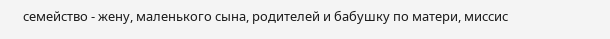семейство - жену, маленького сына, родителей и бабушку по матери, миссис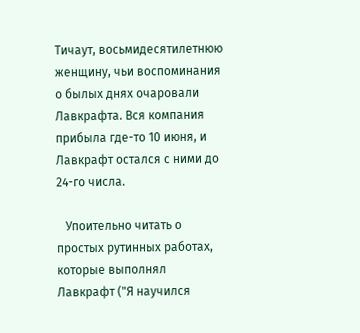Тичаут, восьмидесятилетнюю женщину, чьи воспоминания о былых днях очаровали Лавкрафта. Вся компания прибыла где-то 10 июня, и Лавкрафт остался с ними до 24-го числа.

   Упоительно читать о простых рутинных работах, которые выполнял Лавкрафт ("Я научился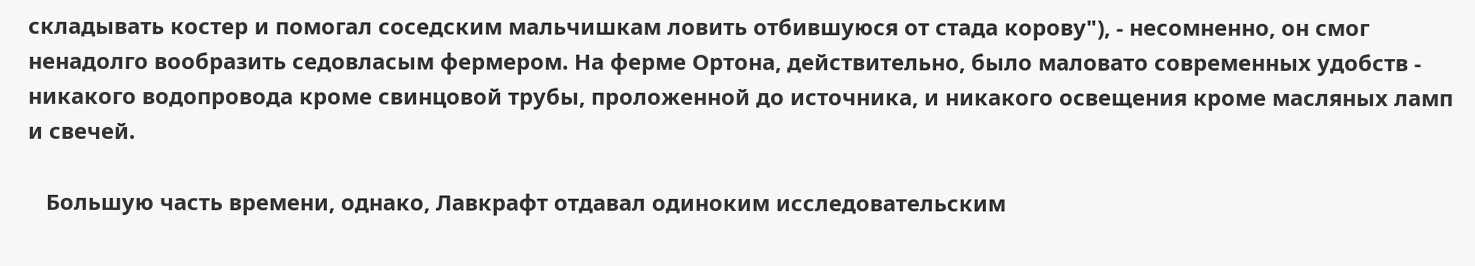складывать костер и помогал соседским мальчишкам ловить отбившуюся от стада корову"), - несомненно, он смог ненадолго вообразить седовласым фермером. На ферме Ортона, действительно, было маловато современных удобств - никакого водопровода кроме свинцовой трубы, проложенной до источника, и никакого освещения кроме масляных ламп и свечей.

   Большую часть времени, однако, Лавкрафт отдавал одиноким исследовательским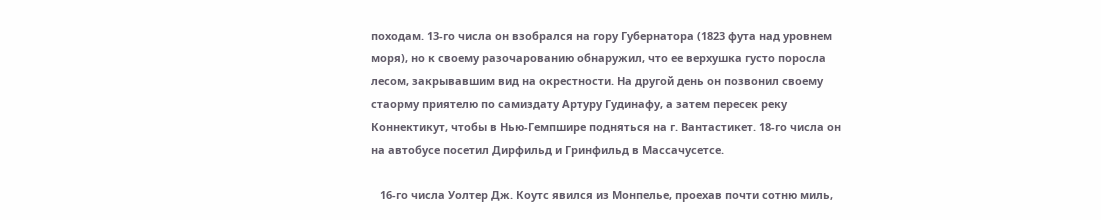походам. 13-го числа он взобрался на гору Губернатора (1823 фута над уровнем моря), но к своему разочарованию обнаружил, что ее верхушка густо поросла лесом, закрывавшим вид на окрестности. На другой день он позвонил своему стаорму приятелю по самиздату Артуру Гудинафу, а затем пересек реку Коннектикут, чтобы в Нью-Гемпшире подняться на г. Вантастикет. 18-го числа он на автобусе посетил Дирфильд и Гринфильд в Массачусетсе.

   16-го числа Уолтер Дж. Коутс явился из Монпелье, проехав почти сотню миль,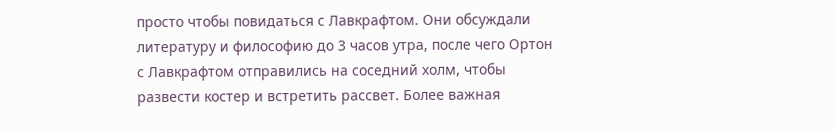просто чтобы повидаться с Лавкрафтом. Они обсуждали литературу и философию до 3 часов утра, после чего Ортон с Лавкрафтом отправились на соседний холм, чтобы развести костер и встретить рассвет. Более важная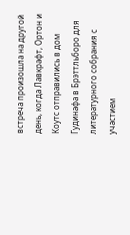встреча произошла на другой день, когда Лавкрафт, Ортон и Коутс отправились в дом Гудинафа в Брэттльборо для литературного собрания с участием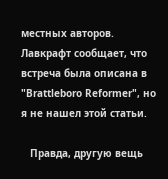местных авторов. Лавкрафт сообщает, что встреча была описана в "Brattleboro Reformer", но я не нашел этой статьи.

   Правда, другую вещь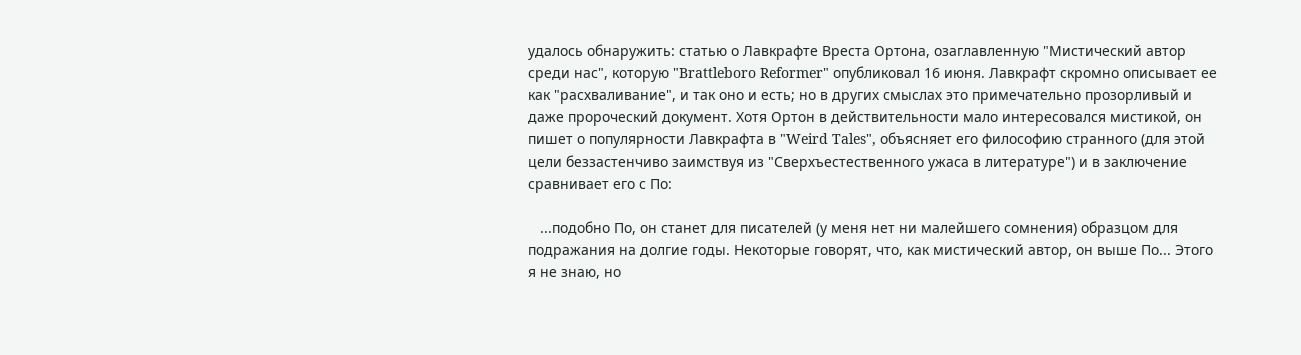удалось обнаружить: статью о Лавкрафте Вреста Ортона, озаглавленную "Мистический автор среди нас", которую "Brattleboro Reformer" опубликовал 16 июня. Лавкрафт скромно описывает ее как "расхваливание", и так оно и есть; но в других смыслах это примечательно прозорливый и даже пророческий документ. Хотя Ортон в действительности мало интересовался мистикой, он пишет о популярности Лавкрафта в "Weird Tales", объясняет его философию странного (для этой цели беззастенчиво заимствуя из "Сверхъестественного ужаса в литературе") и в заключение сравнивает его с По:

   ...подобно По, он станет для писателей (у меня нет ни малейшего сомнения) образцом для подражания на долгие годы. Некоторые говорят, что, как мистический автор, он выше По... Этого я не знаю, но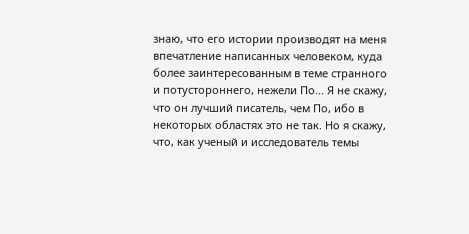знаю, что его истории производят на меня впечатление написанных человеком, куда более заинтересованным в теме странного и потустороннего, нежели По... Я не скажу, что он лучший писатель, чем По, ибо в некоторых областях это не так. Но я скажу, что, как ученый и исследователь темы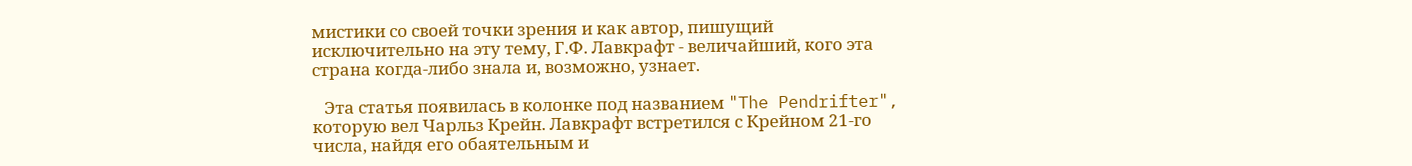мистики со своей точки зрения и как автор, пишущий исключительно на эту тему, Г.Ф. Лавкрафт - величайший, кого эта страна когда-либо знала и, возможно, узнает.

   Эта статья появилась в колонке под названием "The Pendrifter", которую вел Чарльз Крейн. Лавкрафт встретился с Крейном 21-го числа, найдя его обаятельным и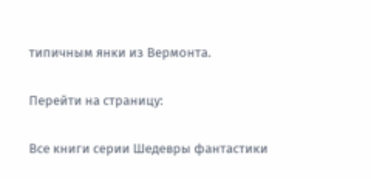типичным янки из Вермонта.

Перейти на страницу:

Все книги серии Шедевры фантастики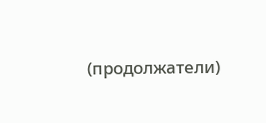(продолжатели)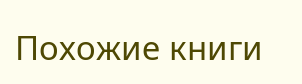Похожие книги